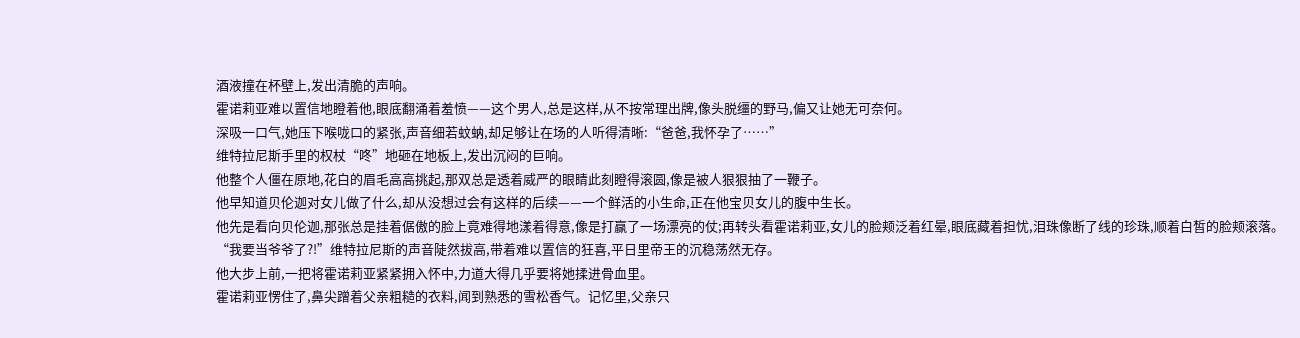酒液撞在杯壁上,发出清脆的声响。
霍诺莉亚难以置信地瞪着他,眼底翻涌着羞愤——这个男人,总是这样,从不按常理出牌,像头脱缰的野马,偏又让她无可奈何。
深吸一口气,她压下喉咙口的紧张,声音细若蚊蚋,却足够让在场的人听得清晰:“爸爸,我怀孕了……”
维特拉尼斯手里的权杖“咚”地砸在地板上,发出沉闷的巨响。
他整个人僵在原地,花白的眉毛高高挑起,那双总是透着威严的眼睛此刻瞪得滚圆,像是被人狠狠抽了一鞭子。
他早知道贝伦迦对女儿做了什么,却从没想过会有这样的后续——一个鲜活的小生命,正在他宝贝女儿的腹中生长。
他先是看向贝伦迦,那张总是挂着倨傲的脸上竟难得地漾着得意,像是打赢了一场漂亮的仗;再转头看霍诺莉亚,女儿的脸颊泛着红晕,眼底藏着担忧,泪珠像断了线的珍珠,顺着白皙的脸颊滚落。
“我要当爷爷了?!”维特拉尼斯的声音陡然拔高,带着难以置信的狂喜,平日里帝王的沉稳荡然无存。
他大步上前,一把将霍诺莉亚紧紧拥入怀中,力道大得几乎要将她揉进骨血里。
霍诺莉亚愣住了,鼻尖蹭着父亲粗糙的衣料,闻到熟悉的雪松香气。记忆里,父亲只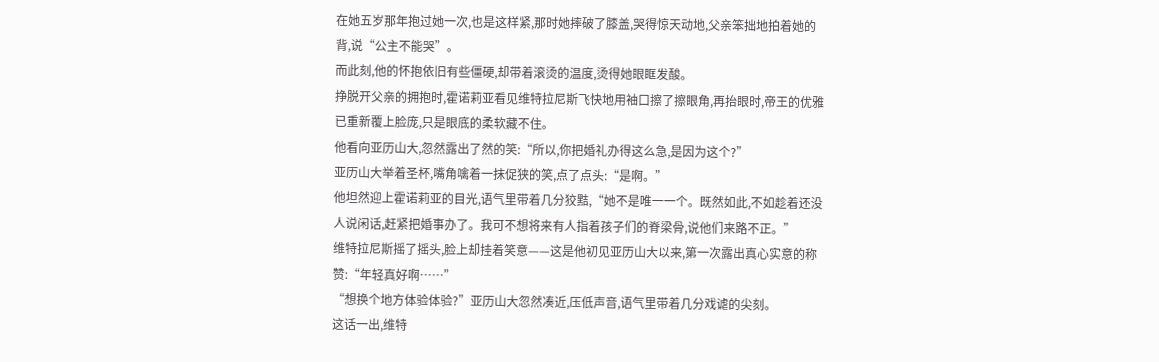在她五岁那年抱过她一次,也是这样紧,那时她摔破了膝盖,哭得惊天动地,父亲笨拙地拍着她的背,说“公主不能哭”。
而此刻,他的怀抱依旧有些僵硬,却带着滚烫的温度,烫得她眼眶发酸。
挣脱开父亲的拥抱时,霍诺莉亚看见维特拉尼斯飞快地用袖口擦了擦眼角,再抬眼时,帝王的优雅已重新覆上脸庞,只是眼底的柔软藏不住。
他看向亚历山大,忽然露出了然的笑:“所以,你把婚礼办得这么急,是因为这个?”
亚历山大举着圣杯,嘴角噙着一抹促狭的笑,点了点头:“是啊。”
他坦然迎上霍诺莉亚的目光,语气里带着几分狡黠,“她不是唯一一个。既然如此,不如趁着还没人说闲话,赶紧把婚事办了。我可不想将来有人指着孩子们的脊梁骨,说他们来路不正。”
维特拉尼斯摇了摇头,脸上却挂着笑意——这是他初见亚历山大以来,第一次露出真心实意的称赞:“年轻真好啊……”
“想换个地方体验体验?”亚历山大忽然凑近,压低声音,语气里带着几分戏谑的尖刻。
这话一出,维特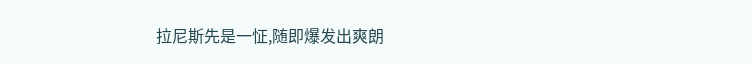拉尼斯先是一怔,随即爆发出爽朗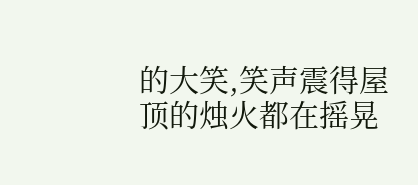的大笑,笑声震得屋顶的烛火都在摇晃